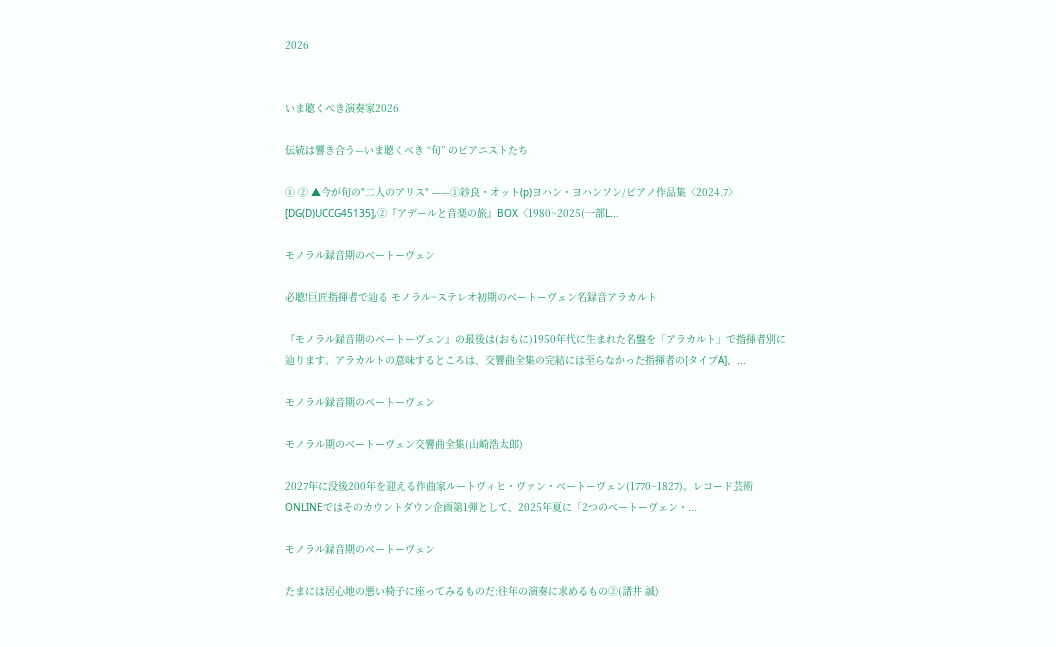2026


いま聴くべき演奏家2026

伝統は響き合う—いま聴くべき “旬” のピアニストたち

① ② ▲今が旬の"二人のアリス" ——①紗良・オット(p)ヨハン・ヨハンソン/ピアノ作品集〈2024.7〉[DG(D)UCCG45135],②『アデールと音楽の旅』BOX〈1980~2025(一部L...

モノラル録音期のベートーヴェン

必聴!巨匠指揮者で辿る モノラル~ステレオ初期のベートーヴェン名録音アラカルト

『モノラル録音期のベートーヴェン』の最後は(おもに)1950年代に生まれた名盤を「アラカルト」で指揮者別に辿ります。アラカルトの意味するところは、交響曲全集の完結には至らなかった指揮者の[タイプA]、...

モノラル録音期のベートーヴェン

モノラル期のベートーヴェン交響曲全集(山崎浩太郎)

2027年に没後200年を迎える作曲家ルートヴィヒ・ヴァン・ベートーヴェン(1770~1827)。レコード芸術ONLINEではそのカウントダウン企画第1弾として、2025年夏に「2つのベートーヴェン・...

モノラル録音期のベートーヴェン

たまには居心地の悪い椅子に座ってみるものだ:往年の演奏に求めるもの②(諸井 誠)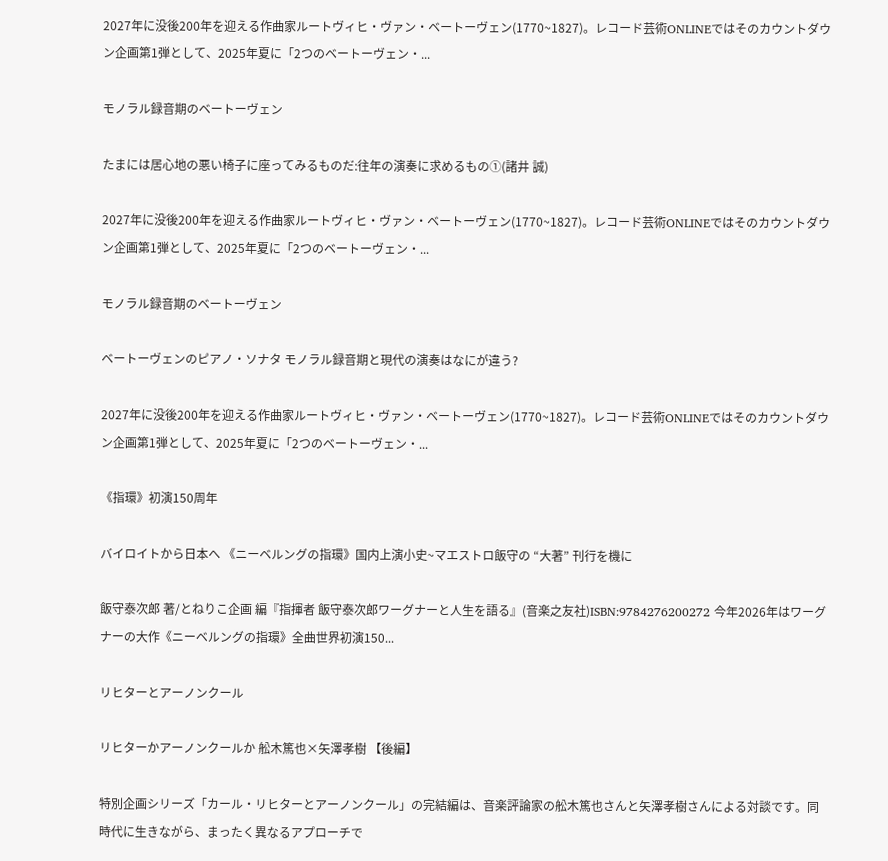2027年に没後200年を迎える作曲家ルートヴィヒ・ヴァン・ベートーヴェン(1770~1827)。レコード芸術ONLINEではそのカウントダウン企画第1弾として、2025年夏に「2つのベートーヴェン・...

モノラル録音期のベートーヴェン

たまには居心地の悪い椅子に座ってみるものだ:往年の演奏に求めるもの①(諸井 誠)

2027年に没後200年を迎える作曲家ルートヴィヒ・ヴァン・ベートーヴェン(1770~1827)。レコード芸術ONLINEではそのカウントダウン企画第1弾として、2025年夏に「2つのベートーヴェン・...

モノラル録音期のベートーヴェン

ベートーヴェンのピアノ・ソナタ モノラル録音期と現代の演奏はなにが違う?

2027年に没後200年を迎える作曲家ルートヴィヒ・ヴァン・ベートーヴェン(1770~1827)。レコード芸術ONLINEではそのカウントダウン企画第1弾として、2025年夏に「2つのベートーヴェン・...

《指環》初演150周年

バイロイトから日本へ 《ニーベルングの指環》国内上演小史~マエストロ飯守の “大著” 刊行を機に

飯守泰次郎 著/とねりこ企画 編『指揮者 飯守泰次郎ワーグナーと人生を語る』(音楽之友社)ISBN:9784276200272 今年2026年はワーグナーの大作《ニーベルングの指環》全曲世界初演150...

リヒターとアーノンクール

リヒターかアーノンクールか 舩木篤也×矢澤孝樹 【後編】

特別企画シリーズ「カール・リヒターとアーノンクール」の完結編は、音楽評論家の舩木篤也さんと矢澤孝樹さんによる対談です。同時代に生きながら、まったく異なるアプローチで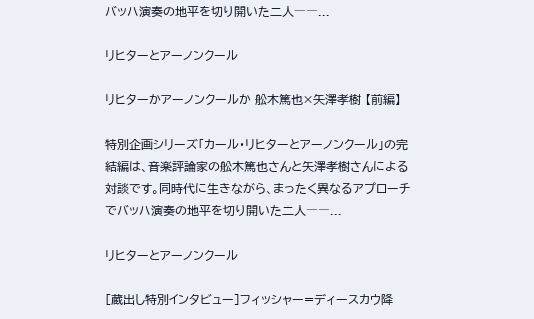バッハ演奏の地平を切り開いた二人――...

リヒターとアーノンクール

リヒターかアーノンクールか 舩木篤也×矢澤孝樹 【前編】

特別企画シリーズ「カール・リヒターとアーノンクール」の完結編は、音楽評論家の舩木篤也さんと矢澤孝樹さんによる対談です。同時代に生きながら、まったく異なるアプローチでバッハ演奏の地平を切り開いた二人――...

リヒターとアーノンクール

[蔵出し特別インタビュー]フィッシャー=ディースカウ降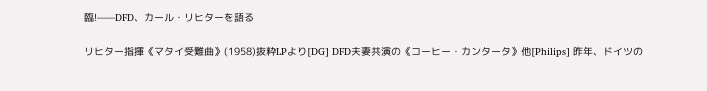臨!——DFD、カール・リヒターを語る

リヒター指揮《マタイ受難曲》(1958)抜粋LPより[DG] DFD夫妻共演の《コーヒー・カンタータ》他[Philips] 昨年、ドイツの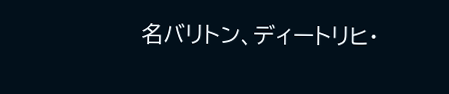名バリトン、ディートリヒ・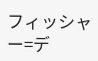フィッシャー=デ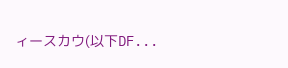ィースカウ(以下DF...